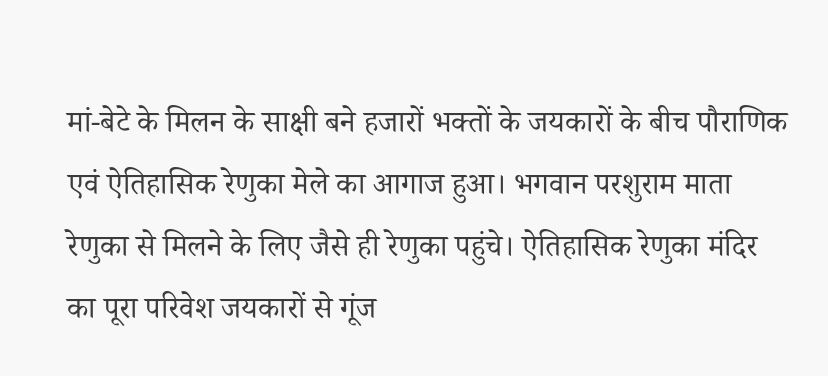मां-बेटे के मिलन के साक्षी बने हजारों भक्तों के जयकारों के बीच पौराणिक एवं ऐतिहासिक रेणुका मेले का आगाज हुआ। भगवान परशुराम माता रेणुका से मिलने के लिए जैसे ही रेणुका पहुंचे। ऐतिहासिक रेणुका मंदिर का पूरा परिवेश जयकारों से गूंज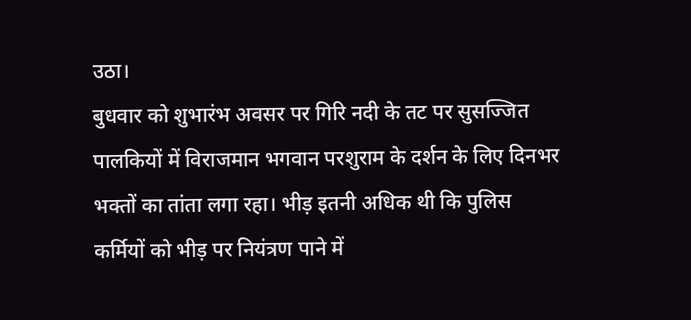उठा।
बुधवार को शुभारंभ अवसर पर गिरि नदी के तट पर सुसज्जित पालकियों में विराजमान भगवान परशुराम के दर्शन के लिए दिनभर भक्तों का तांता लगा रहा। भीड़ इतनी अधिक थी कि पुलिस कर्मियों को भीड़ पर नियंत्रण पाने में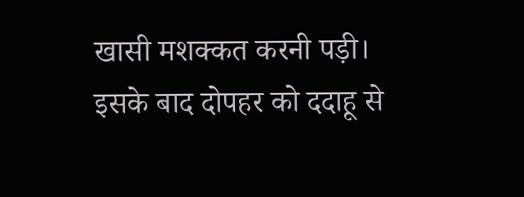खासी मशक्कत करनी पड़ी।
इसके बाद दोपहर को ददाहू से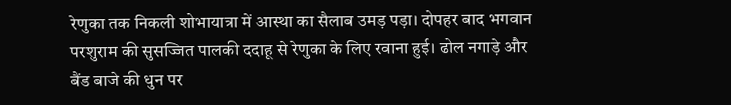रेणुका तक निकली शोभायात्रा में आस्था का सैलाब उमड़ पड़ा। दोपहर बाद भगवान परशुराम की सुसज्जित पालकी ददाहू से रेणुका के लिए रवाना हुई। ढोल नगाड़े और बैंड बाजे की धुन पर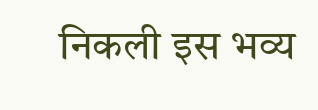निकली इस भव्य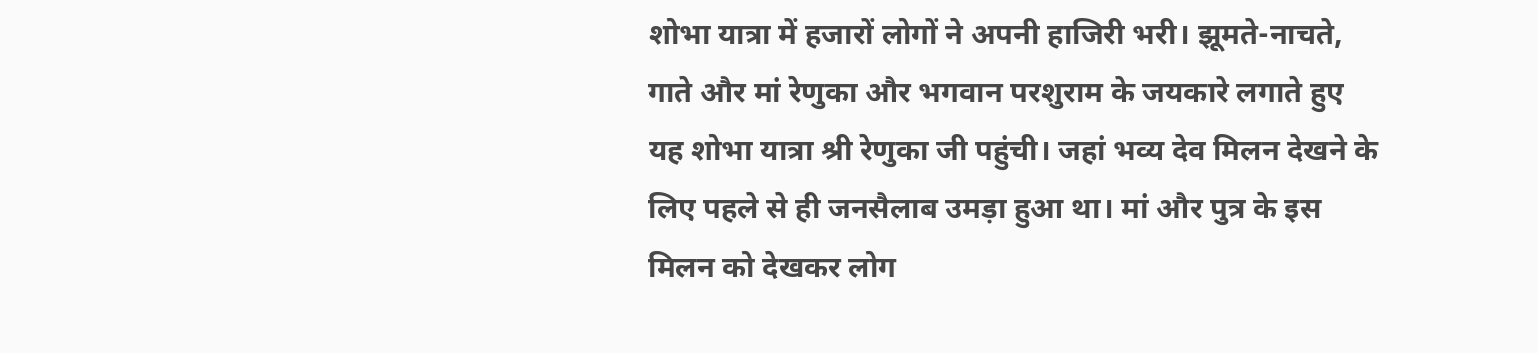शोभा यात्रा में हजारों लोगों ने अपनी हाजिरी भरी। झूमते-नाचते, गाते और मां रेणुका और भगवान परशुराम के जयकारे लगाते हुए यह शोभा यात्रा श्री रेणुका जी पहुंची। जहां भव्य देव मिलन देखने के लिए पहले से ही जनसैलाब उमड़ा हुआ था। मां और पुत्र के इस मिलन को देखकर लोग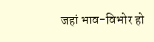जहां भाव-विभोर हो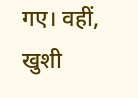गए। वहीं, खुशी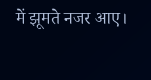में झूमते नजर आए।